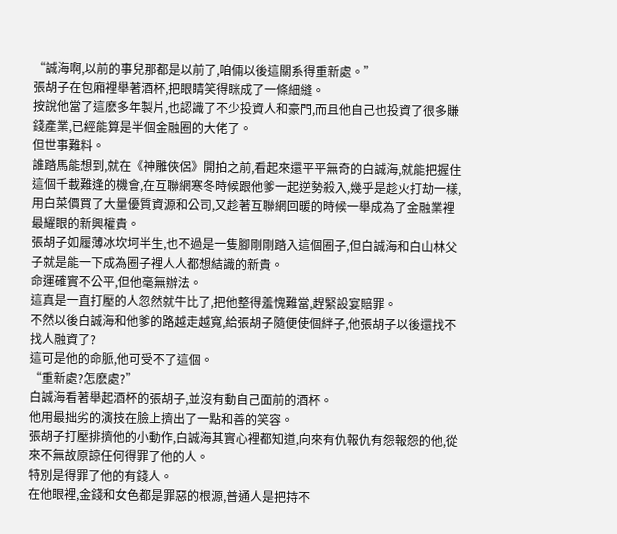“誠海啊,以前的事兒那都是以前了,咱倆以後這關系得重新處。”
張胡子在包廂裡舉著酒杯,把眼睛笑得眯成了一條細縫。
按說他當了這麽多年製片,也認識了不少投資人和豪門,而且他自己也投資了很多賺錢產業,已經能算是半個金融圈的大佬了。
但世事難料。
誰踏馬能想到,就在《神雕俠侶》開拍之前,看起來還平平無奇的白誠海,就能把握住這個千載難逢的機會,在互聯網寒冬時候跟他爹一起逆勢殺入,幾乎是趁火打劫一樣,用白菜價買了大量優質資源和公司,又趁著互聯網回暖的時候一舉成為了金融業裡最耀眼的新興權貴。
張胡子如履薄冰坎坷半生,也不過是一隻腳剛剛踏入這個圈子,但白誠海和白山林父子就是能一下成為圈子裡人人都想結識的新貴。
命運確實不公平,但他毫無辦法。
這真是一直打壓的人忽然就牛比了,把他整得羞愧難當,趕緊設宴賠罪。
不然以後白誠海和他爹的路越走越寬,給張胡子隨便使個絆子,他張胡子以後還找不找人融資了?
這可是他的命脈,他可受不了這個。
“重新處?怎麽處?”
白誠海看著舉起酒杯的張胡子,並沒有動自己面前的酒杯。
他用最拙劣的演技在臉上擠出了一點和善的笑容。
張胡子打壓排擠他的小動作,白誠海其實心裡都知道,向來有仇報仇有怨報怨的他,從來不無故原諒任何得罪了他的人。
特別是得罪了他的有錢人。
在他眼裡,金錢和女色都是罪惡的根源,普通人是把持不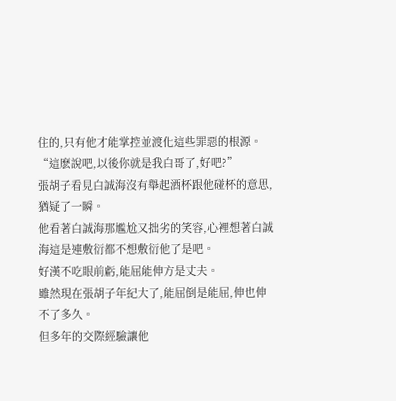住的,只有他才能掌控並渡化這些罪惡的根源。
“這麽說吧,以後你就是我白哥了,好吧?”
張胡子看見白誠海沒有舉起酒杯跟他碰杯的意思,猶疑了一瞬。
他看著白誠海那尷尬又拙劣的笑容,心裡想著白誠海這是連敷衍都不想敷衍他了是吧。
好漢不吃眼前虧,能屈能伸方是丈夫。
雖然現在張胡子年紀大了,能屈倒是能屈,伸也伸不了多久。
但多年的交際經驗讓他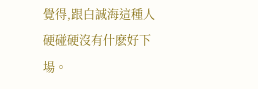覺得,跟白誠海這種人硬碰硬沒有什麽好下場。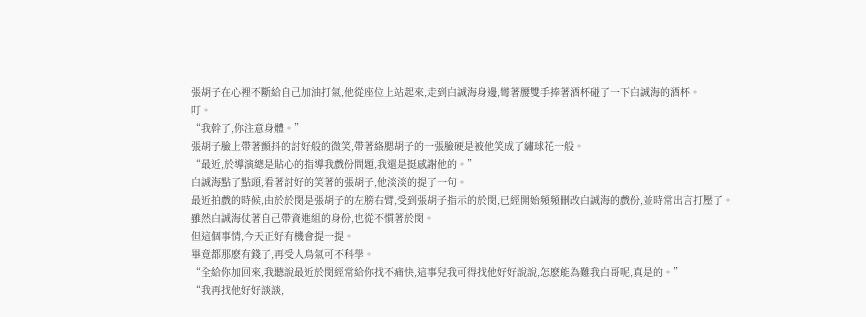張胡子在心裡不斷給自己加油打氣,他從座位上站起來,走到白誠海身邊,彎著腰雙手捧著酒杯碰了一下白誠海的酒杯。
叮。
“我幹了,你注意身體。”
張胡子臉上帶著顫抖的討好般的微笑,帶著絡腮胡子的一張臉硬是被他笑成了繡球花一般。
“最近,於導演總是貼心的指導我戲份問題,我還是挺感謝他的。”
白誠海點了點頭,看著討好的笑著的張胡子,他淡淡的提了一句。
最近拍戲的時候,由於於閔是張胡子的左膀右臂,受到張胡子指示的於閔,已經開始頻頻刪改白誠海的戲份,並時常出言打壓了。
雖然白誠海仗著自己帶資進組的身份,也從不慣著於閔。
但這個事情,今天正好有機會提一提。
畢竟都那麽有錢了,再受人鳥氣可不科學。
“全給你加回來,我聽說最近於閔經常給你找不痛快,這事兒我可得找他好好說說,怎麽能為難我白哥呢,真是的。”
“我再找他好好談談,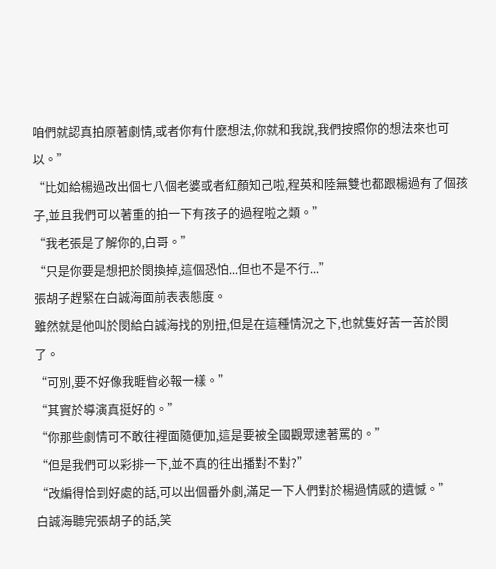咱們就認真拍原著劇情,或者你有什麽想法,你就和我說,我們按照你的想法來也可以。”
“比如給楊過改出個七八個老婆或者紅顏知己啦,程英和陸無雙也都跟楊過有了個孩子,並且我們可以著重的拍一下有孩子的過程啦之類。”
“我老張是了解你的,白哥。”
“只是你要是想把於閔換掉,這個恐怕...但也不是不行...”
張胡子趕緊在白誠海面前表表態度。
雖然就是他叫於閔給白誠海找的別扭,但是在這種情況之下,也就隻好苦一苦於閔了。
“可別,要不好像我睚眥必報一樣。”
“其實於導演真挺好的。”
“你那些劇情可不敢往裡面隨便加,這是要被全國觀眾逮著罵的。”
“但是我們可以彩排一下,並不真的往出播對不對?”
“改編得恰到好處的話,可以出個番外劇,滿足一下人們對於楊過情感的遺憾。”
白誠海聽完張胡子的話,笑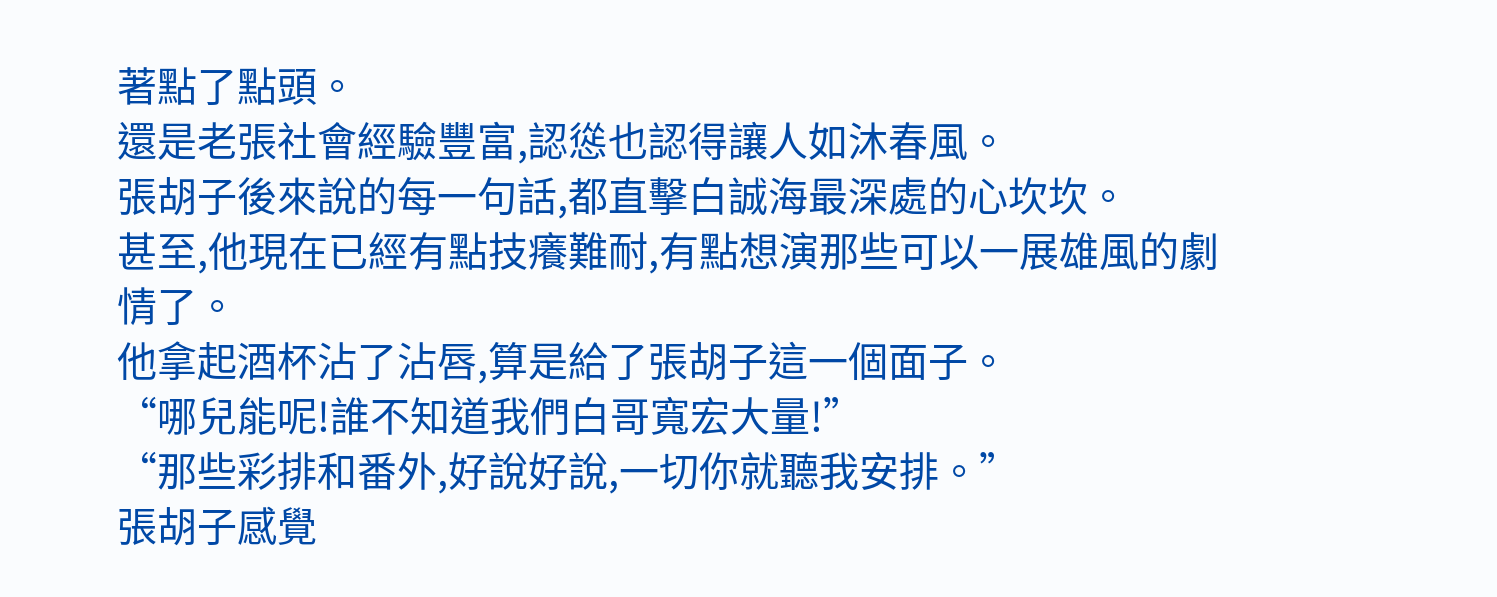著點了點頭。
還是老張社會經驗豐富,認慫也認得讓人如沐春風。
張胡子後來說的每一句話,都直擊白誠海最深處的心坎坎。
甚至,他現在已經有點技癢難耐,有點想演那些可以一展雄風的劇情了。
他拿起酒杯沾了沾唇,算是給了張胡子這一個面子。
“哪兒能呢!誰不知道我們白哥寬宏大量!”
“那些彩排和番外,好說好說,一切你就聽我安排。”
張胡子感覺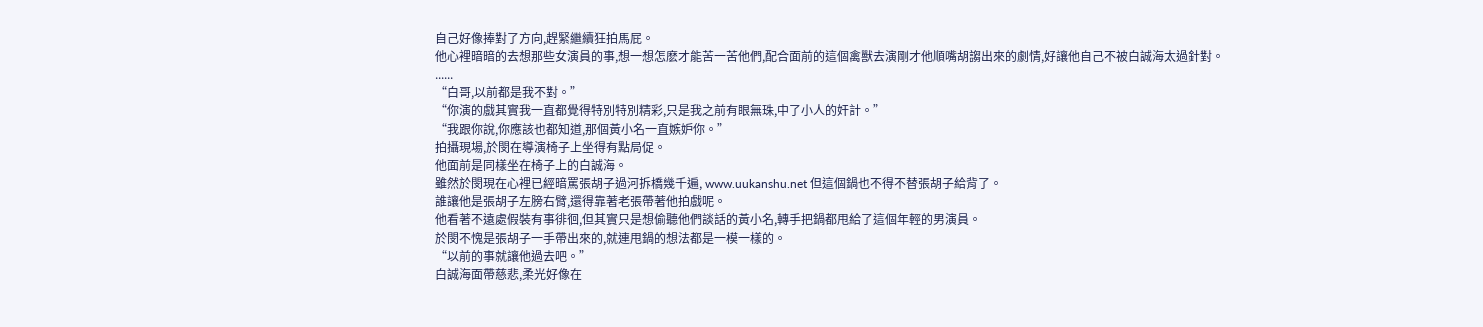自己好像捧對了方向,趕緊繼續狂拍馬屁。
他心裡暗暗的去想那些女演員的事,想一想怎麽才能苦一苦他們,配合面前的這個禽獸去演剛才他順嘴胡謅出來的劇情,好讓他自己不被白誠海太過針對。
......
“白哥,以前都是我不對。”
“你演的戲其實我一直都覺得特別特別精彩,只是我之前有眼無珠,中了小人的奸計。”
“我跟你說,你應該也都知道,那個黃小名一直嫉妒你。”
拍攝現場,於閔在導演椅子上坐得有點局促。
他面前是同樣坐在椅子上的白誠海。
雖然於閔現在心裡已經暗罵張胡子過河拆橋幾千遍, www.uukanshu.net 但這個鍋也不得不替張胡子給背了。
誰讓他是張胡子左膀右臂,還得靠著老張帶著他拍戲呢。
他看著不遠處假裝有事徘徊,但其實只是想偷聽他們談話的黃小名,轉手把鍋都甩給了這個年輕的男演員。
於閔不愧是張胡子一手帶出來的,就連甩鍋的想法都是一模一樣的。
“以前的事就讓他過去吧。”
白誠海面帶慈悲,柔光好像在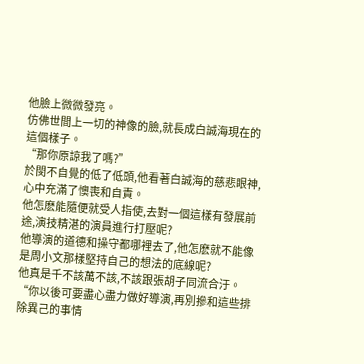他臉上微微發亮。
仿佛世間上一切的神像的臉,就長成白誠海現在的這個樣子。
“那你原諒我了嗎?”
於閔不自覺的低了低頭,他看著白誠海的慈悲眼神,心中充滿了懊喪和自責。
他怎麽能隨便就受人指使,去對一個這樣有發展前途,演技精湛的演員進行打壓呢?
他導演的道德和操守都哪裡去了,他怎麽就不能像是周小文那樣堅持自己的想法的底線呢?
他真是千不該萬不該,不該跟張胡子同流合汙。
“你以後可要盡心盡力做好導演,再別摻和這些排除異己的事情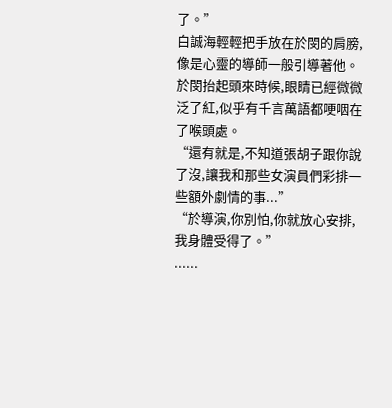了。”
白誠海輕輕把手放在於閔的肩膀,像是心靈的導師一般引導著他。
於閔抬起頭來時候,眼睛已經微微泛了紅,似乎有千言萬語都哽咽在了喉頭處。
“還有就是,不知道張胡子跟你說了沒,讓我和那些女演員們彩排一些額外劇情的事...”
“於導演,你別怕,你就放心安排,我身體受得了。”
......